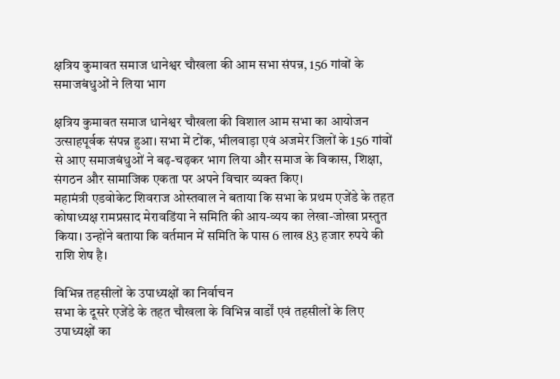क्षत्रिय कुमावत समाज धानेश्वर चौखला की आम सभा संपन्न, 156 गांवों के समाजबंधुओं ने लिया भाग

क्षत्रिय कुमावत समाज धानेश्वर चौखला की विशाल आम सभा का आयोजन उत्साहपूर्वक संपन्न हुआ। सभा में टोंक, भीलवाड़ा एवं अजमेर जिलों के 156 गांवों से आए समाजबंधुओं ने बढ़-चढ़कर भाग लिया और समाज के विकास, शिक्षा, संगठन और सामाजिक एकता पर अपने विचार व्यक्त किए।
महामंत्री एडवोकेट शिवराज ओस्तवाल ने बताया कि सभा के प्रथम एजेंडे के तहत कोषाध्यक्ष रामप्रसाद मेरावडिंया ने समिति की आय-व्यय का लेखा-जोखा प्रस्तुत किया। उन्होंने बताया कि वर्तमान में समिति के पास 6 लाख 83 हजार रुपये की राशि शेष है।

विभिन्न तहसीलों के उपाध्यक्षों का निर्वाचन
सभा के दूसरे एजेंडे के तहत चौखला के विभिन्न वार्डों एवं तहसीलों के लिए उपाध्यक्षों का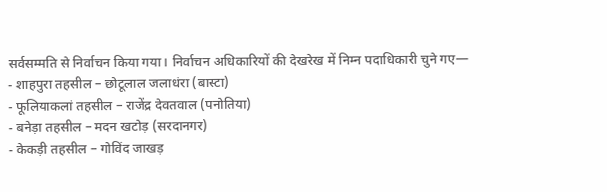सर्वसम्मति से निर्वाचन किया गया। निर्वाचन अधिकारियों की देखरेख में निम्न पदाधिकारी चुने गए—
- शाहपुरा तहसील – छोटूलाल जलाधंरा (बास्टा)
- फूलियाकलां तहसील – राजेंद्र देवतवाल (पनोतिया)
- बनेड़ा तहसील – मदन खटोड़ (सरदानगर)
- केकड़ी तहसील – गोविंद जाखड़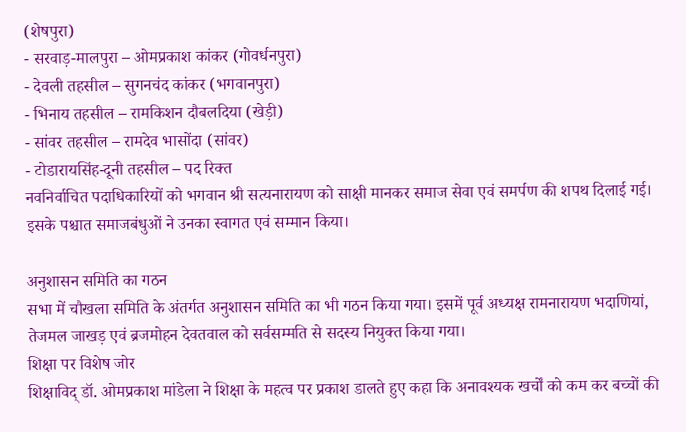(शेषपुरा)
- सरवाड़-मालपुरा – ओमप्रकाश कांकर (गोवर्धनपुरा)
- देवली तहसील – सुगनचंद कांकर (भगवानपुरा)
- भिनाय तहसील – रामकिशन दौबलदिया (खेड़ी)
- सांवर तहसील – रामदेव भासोंदा (सांवर)
- टोडारायसिंह-दूनी तहसील – पद रिक्त
नवनिर्वाचित पदाधिकारियों को भगवान श्री सत्यनारायण को साक्षी मानकर समाज सेवा एवं समर्पण की शपथ दिलाई गई। इसके पश्चात समाजबंधुओं ने उनका स्वागत एवं सम्मान किया।

अनुशासन समिति का गठन
सभा में चौखला समिति के अंतर्गत अनुशासन समिति का भी गठन किया गया। इसमें पूर्व अध्यक्ष रामनारायण भदाणियां, तेजमल जाखड़ एवं ब्रजमोहन देवतवाल को सर्वसम्मति से सदस्य नियुक्त किया गया।
शिक्षा पर विशेष जोर
शिक्षाविद् डॉ. ओमप्रकाश मांडेला ने शिक्षा के महत्व पर प्रकाश डालते हुए कहा कि अनावश्यक खर्चों को कम कर बच्चों की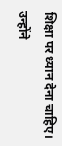शिक्षा पर ध्यान देना चाहिए। उन्होंने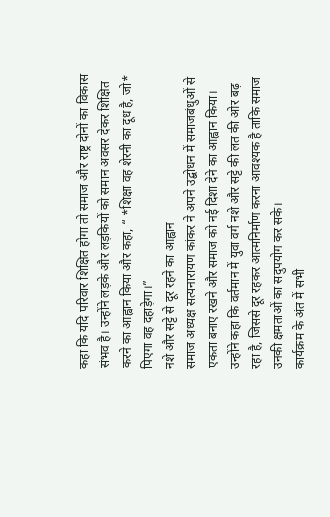कहा कि यदि परिवार शिक्षित होगा तो समाज और राष्ट्र दोनों का विकास संभव है। उन्होंने लड़के और लड़कियों को समान अवसर देकर शिक्षित करने का आह्वान किया और कहा, “ *शिक्षा वह शेरनी का दूध है, जो* पिएगा वह दहाड़ेगा।”
नशे और सट्टे से दूर रहने का आह्वान
समाज अध्यक्ष सत्यनारायण कांकर ने अपने उद्बोधन में समाजबंधुओं से एकता बनाए रखने और समाज को नई दिशा देने का आह्वान किया। उन्होंने कहा कि वर्तमान में युवा वर्ग नशे और सट्टे की लत की ओर बढ़ रहा है, जिससे दूर रहकर आत्मनिर्माण करना आवश्यक है ताकि समाज उनकी क्षमताओं का सदुपयोग कर सके।
कार्यक्रम के अंत में सभी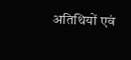अतिथियों एवं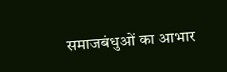समाजबंधुओं का आभार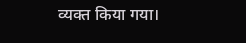व्यक्त किया गया।